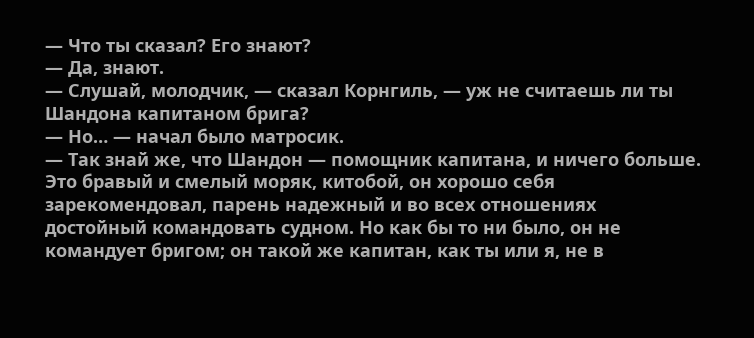— Что ты сказал? Его знают?
— Да, знают.
— Слушай, молодчик, — сказал Корнгиль, — уж не считаешь ли ты Шандона капитаном брига?
— Но… — начал было матросик.
— Так знай же, что Шандон — помощник капитана, и ничего больше. Это бравый и смелый моряк, китобой, он хорошо себя зарекомендовал, парень надежный и во всех отношениях достойный командовать судном. Но как бы то ни было, он не командует бригом; он такой же капитан, как ты или я, не в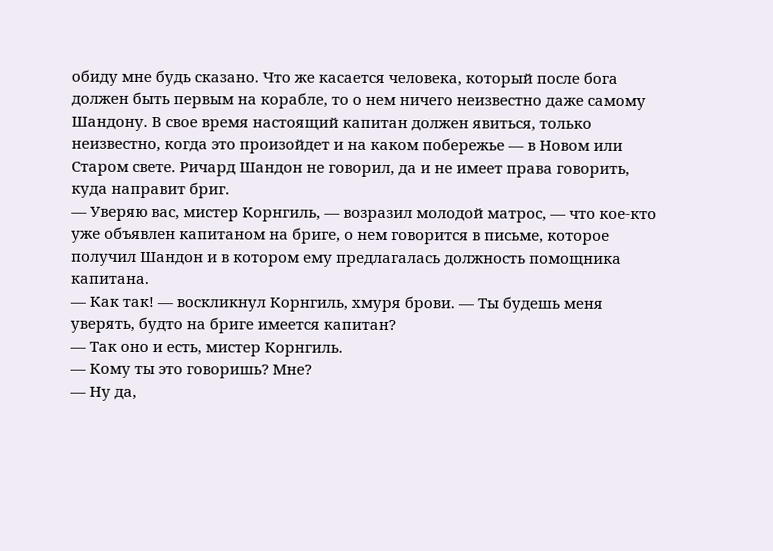обиду мне будь сказано. Что же касается человека, который после бога должен быть первым на корабле, то о нем ничего неизвестно даже самому Шандону. В свое время настоящий капитан должен явиться, только неизвестно, когда это произойдет и на каком побережье — в Новом или Старом свете. Ричард Шандон не говорил, да и не имеет права говорить, куда направит бриг.
— Уверяю вас, мистер Корнгиль, — возразил молодой матрос, — что кое-кто уже объявлен капитаном на бриге, о нем говорится в письме, которое получил Шандон и в котором ему предлагалась должность помощника капитана.
— Как так! — воскликнул Корнгиль, хмуря брови. — Ты будешь меня уверять, будто на бриге имеется капитан?
— Так оно и есть, мистер Корнгиль.
— Кому ты это говоришь? Мне?
— Ну да,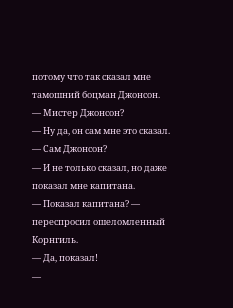потому что так сказал мне тамошний боцман Джонсон.
— Мистер Джонсон?
— Ну да, он сам мне это сказал.
— Сам Джонсон?
— И не только сказал, но даже показал мне капитана.
— Показал капитана? — переспросил ошеломленный Корнгиль.
— Да, показал!
—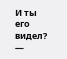И ты его видел?
—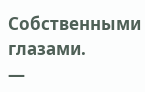Собственными глазами.
—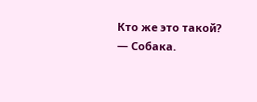Кто же это такой?
— Собака.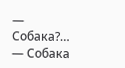— Собака?…
— Собака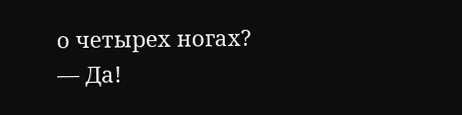о четырех ногах?
— Да!